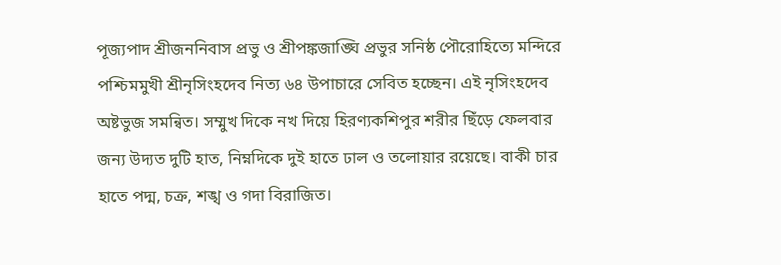পূজ্যপাদ শ্রীজননিবাস প্রভু ও শ্রীপঙ্কজাঙ্ঘি প্রভুর সনিষ্ঠ পৌরোহিত্যে মন্দিরে পশ্চিমমুখী শ্রীনৃসিংহদেব নিত্য ৬৪ উপাচারে সেবিত হচ্ছেন। এই নৃসিংহদেব অষ্টভুজ সমন্বিত। সম্মুখ দিকে নখ দিয়ে হিরণ্যকশিপুর শরীর ছিঁড়ে ফেলবার জন্য উদ্যত দুটি হাত, নিম্নদিকে দুই হাতে ঢাল ও তলোয়ার রয়েছে। বাকী চার হাতে পদ্ম, চক্র, শঙ্খ ও গদা বিরাজিত।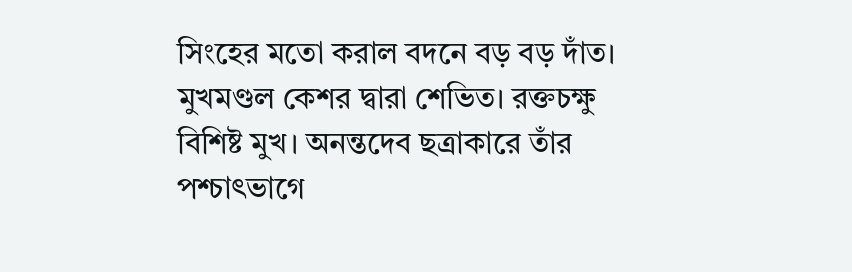সিংহের মতো করাল বদনে বড় বড় দাঁত। মুখমণ্ডল কেশর দ্বারা শেভিত। রক্তচক্ষু বিশিষ্ট মুখ। অনন্তদেব ছত্রাকারে তাঁর পশ্চাৎভাগে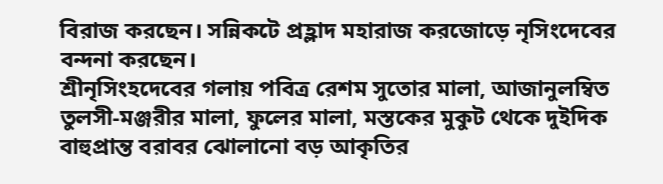বিরাজ করছেন। সন্নিকটে প্রহ্লাদ মহারাজ করজোড়ে নৃসিংদেবের বন্দনা করছেন।
শ্রীনৃসিংহদেবের গলায় পবিত্র রেশম সুতোর মালা, আজানুলম্বিত তুলসী-মঞ্জরীর মালা, ফুলের মালা, মস্তকের মুকুট থেকে দুইদিক বাহুপ্রান্ত বরাবর ঝোলানো বড় আকৃতির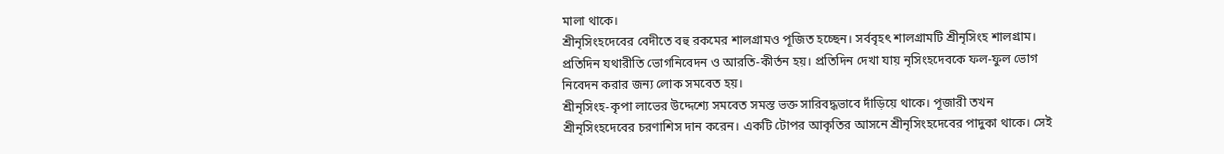মালা থাকে।
শ্রীনৃসিংহদেবের বেদীতে বহু রকমের শালগ্রামও পূজিত হচ্ছেন। সর্ববৃহৎ শালগ্রামটি শ্রীনৃসিংহ শালগ্রাম।
প্রতিদিন যথারীতি ভোগনিবেদন ও আরতি-কীর্তন হয়। প্রতিদিন দেখা যায় নৃসিংহদেবকে ফল-ফুল ভোগ নিবেদন করার জন্য লোক সমবেত হয়।
শ্রীনৃসিংহ-কৃপা লাভের উদ্দেশ্যে সমবেত সমস্ত ভক্ত সারিবদ্ধভাবে দাঁড়িয়ে থাকে। পূজারী তখন শ্রীনৃসিংহদেবের চরণাশিস দান করেন। একটি টোপর আকৃতির আসনে শ্রীনৃসিংহদেবের পাদুকা থাকে। সেই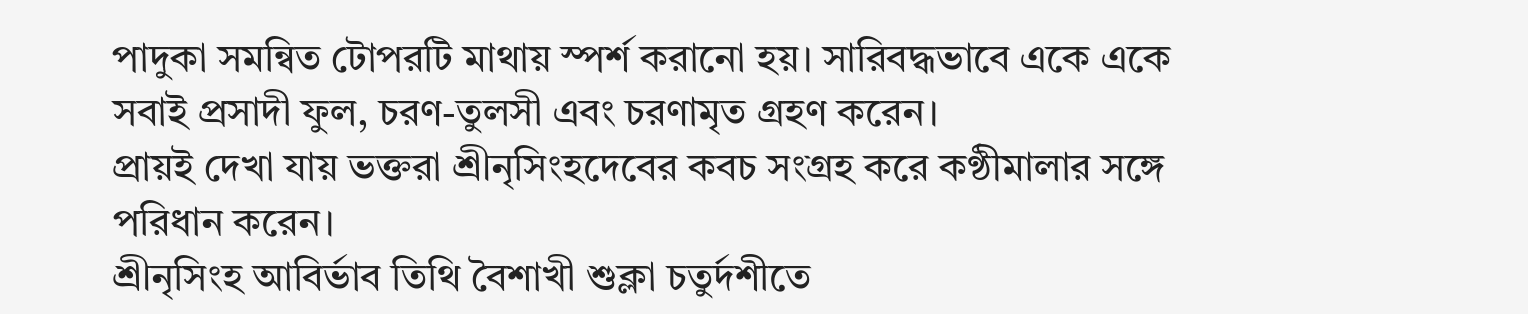পাদুকা সমন্বিত টোপরটি মাথায় স্পর্শ করানো হয়। সারিবদ্ধভাবে একে একে সবাই প্রসাদী ফুল, চরণ-তুলসী এবং চরণামৃত গ্রহণ করেন।
প্রায়ই দেখা যায় ভক্তরা শ্রীনৃসিংহদেবের কবচ সংগ্রহ করে কণ্ঠীমালার সঙ্গে পরিধান করেন।
শ্রীনৃসিংহ আবির্ভাব তিথি বৈশাখী শুক্লা চতুর্দশীতে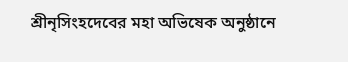শ্রীনৃসিংহদেবের মহা অভিষেক অনুষ্ঠানে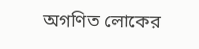অগণিত লোকের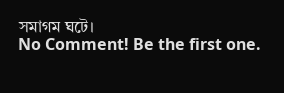সমাগম ঘটে।
No Comment! Be the first one.